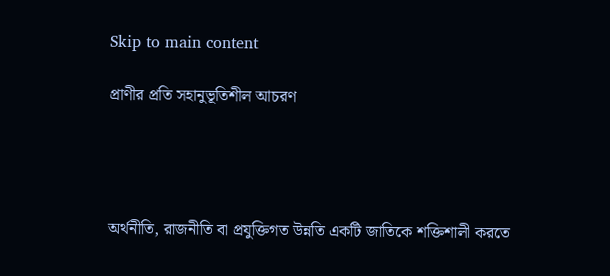Skip to main content

প্রাণীর প্রতি সহানুভূতিশীল আচরণ




অর্থনীতি, রাজনীতি বা প্রযুক্তিগত উন্নতি একটি জাতিকে শক্তিশালী করতে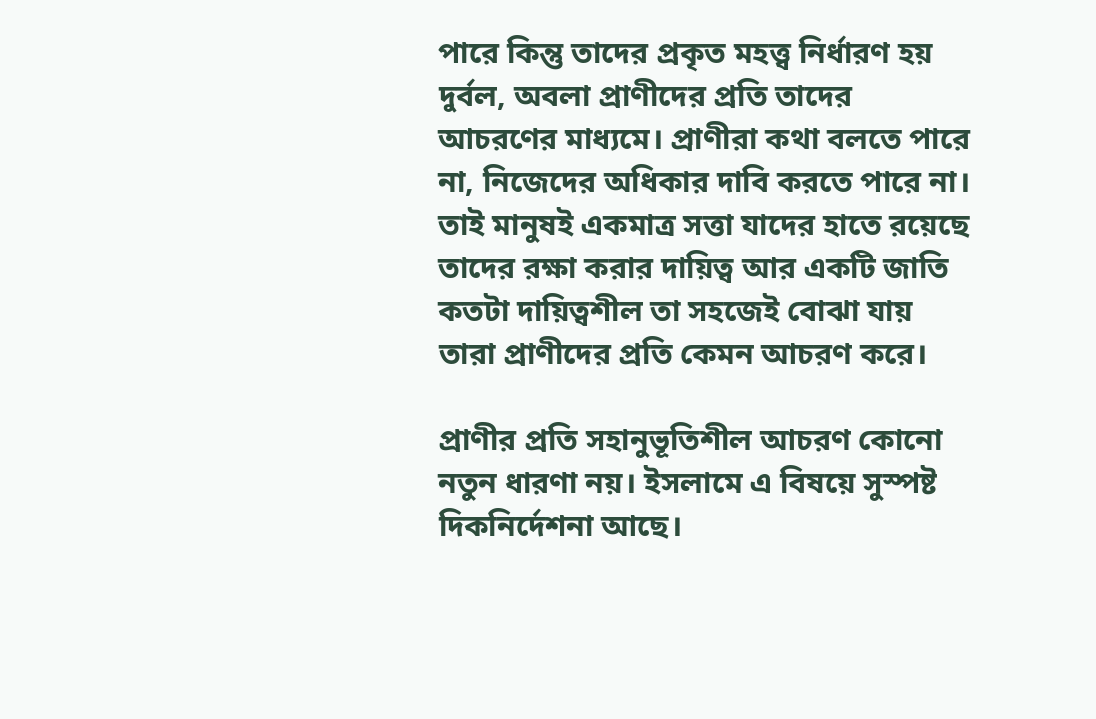পারে কিন্তু তাদের প্রকৃত মহত্ত্ব নির্ধারণ হয় দুর্বল, অবলা প্রাণীদের প্রতি তাদের আচরণের মাধ্যমে। প্রাণীরা কথা বলতে পারে না, নিজেদের অধিকার দাবি করতে পারে না। তাই মানুষই একমাত্র সত্তা যাদের হাতে রয়েছে তাদের রক্ষা করার দায়িত্ব আর একটি জাতি কতটা দায়িত্বশীল তা সহজেই বোঝা যায় তারা প্রাণীদের প্রতি কেমন আচরণ করে।

প্রাণীর প্রতি সহানুভূতিশীল আচরণ কোনো নতুন ধারণা নয়। ইসলামে এ বিষয়ে সুস্পষ্ট দিকনির্দেশনা আছে।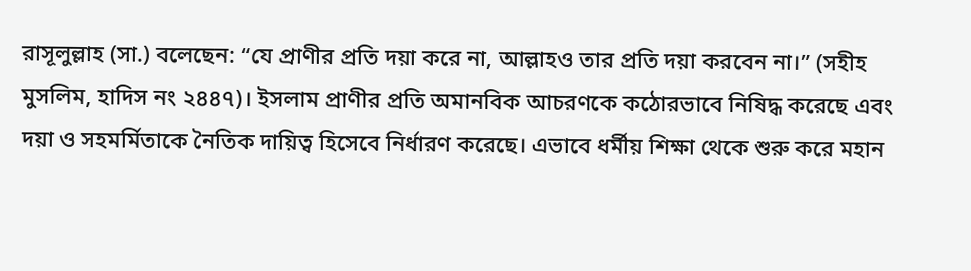রাসূলুল্লাহ (সা.) বলেছেন: “যে প্রাণীর প্রতি দয়া করে না, আল্লাহও তার প্রতি দয়া করবেন না।” (সহীহ মুসলিম, হাদিস নং ২৪৪৭)। ইসলাম প্রাণীর প্রতি অমানবিক আচরণকে কঠোরভাবে নিষিদ্ধ করেছে এবং দয়া ও সহমর্মিতাকে নৈতিক দায়িত্ব হিসেবে নির্ধারণ করেছে। এভাবে ধর্মীয় শিক্ষা থেকে শুরু করে মহান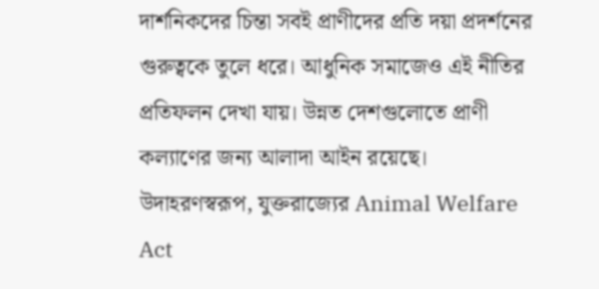দার্শনিকদের চিন্তা সবই প্রাণীদের প্রতি দয়া প্রদর্শনের গুরুত্বকে তুলে ধরে। আধুনিক সমাজেও এই নীতির প্রতিফলন দেখা যায়। উন্নত দেশগুলোতে প্রাণী কল্যাণের জন্য আলাদা আইন রয়েছে। উদাহরণস্বরূপ, যুক্তরাজ্যের Animal Welfare Act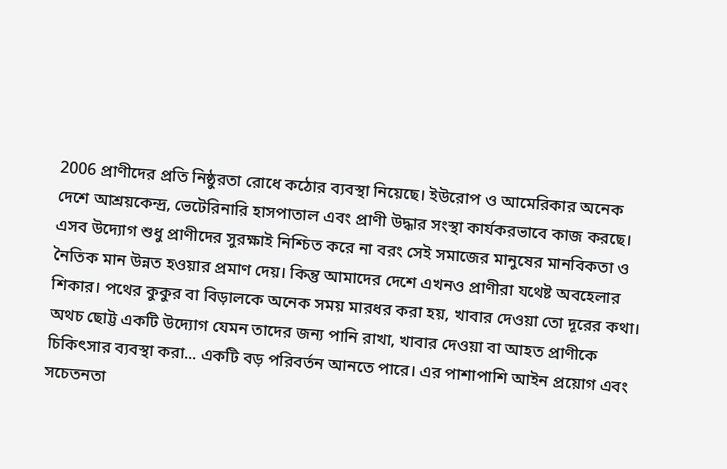2006 প্রাণীদের প্রতি নিষ্ঠুরতা রোধে কঠোর ব্যবস্থা নিয়েছে। ইউরোপ ও আমেরিকার অনেক দেশে আশ্রয়কেন্দ্র, ভেটেরিনারি হাসপাতাল এবং প্রাণী উদ্ধার সংস্থা কার্যকরভাবে কাজ করছে। এসব উদ্যোগ শুধু প্রাণীদের সুরক্ষাই নিশ্চিত করে না বরং সেই সমাজের মানুষের মানবিকতা ও নৈতিক মান উন্নত হওয়ার প্রমাণ দেয়। কিন্তু আমাদের দেশে এখনও প্রাণীরা যথেষ্ট অবহেলার শিকার। পথের কুকুর বা বিড়ালকে অনেক সময় মারধর করা হয়, খাবার দেওয়া তো দূরের কথা। অথচ ছোট্ট একটি উদ্যোগ যেমন তাদের জন্য পানি রাখা, খাবার দেওয়া বা আহত প্রাণীকে চিকিৎসার ব্যবস্থা করা... একটি বড় পরিবর্তন আনতে পারে। এর পাশাপাশি আইন প্রয়োগ এবং সচেতনতা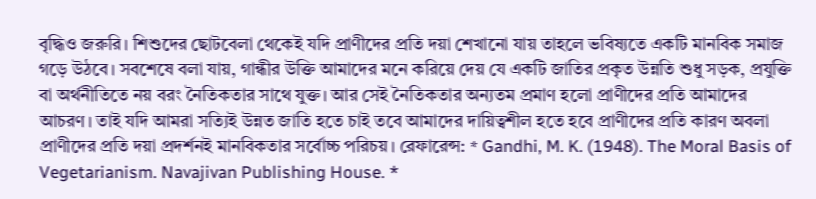বৃদ্ধিও জরুরি। শিশুদের ছোটবেলা থেকেই যদি প্রাণীদের প্রতি দয়া শেখানো যায় তাহলে ভবিষ্যতে একটি মানবিক সমাজ গড়ে উঠবে। সবশেষে বলা যায়, গান্ধীর উক্তি আমাদের মনে করিয়ে দেয় যে একটি জাতির প্রকৃত উন্নতি শুধু সড়ক, প্রযুক্তি বা অর্থনীতিতে নয় বরং নৈতিকতার সাথে যুক্ত। আর সেই নৈতিকতার অন্যতম প্রমাণ হলো প্রাণীদের প্রতি আমাদের আচরণ। তাই যদি আমরা সত্যিই উন্নত জাতি হতে চাই তবে আমাদের দায়িত্বশীল হতে হবে প্রাণীদের প্রতি কারণ অবলা প্রাণীদের প্রতি দয়া প্রদর্শনই মানবিকতার সর্বোচ্চ পরিচয়। রেফারেন্স: * Gandhi, M. K. (1948). The Moral Basis of Vegetarianism. Navajivan Publishing House. *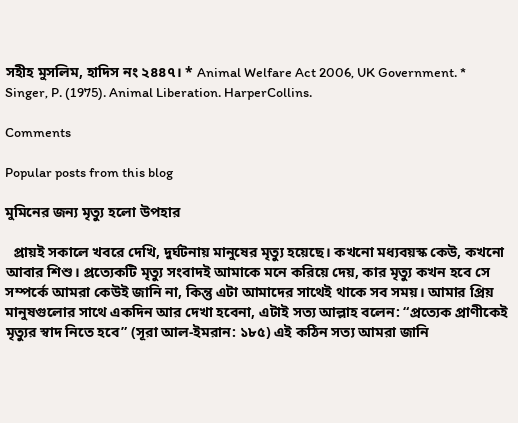সহীহ মুসলিম, হাদিস নং ২৪৪৭। * Animal Welfare Act 2006, UK Government. * Singer, P. (1975). Animal Liberation. HarperCollins.

Comments

Popular posts from this blog

মুমিনের জন্য মৃত্যু হলো উপহার

  প্রায়ই সকালে খবরে দেখি, দুর্ঘটনায় মানুষের মৃত্যু হয়েছে। কখনো মধ্যবয়স্ক কেউ, কখনো আবার শিশু। প্রত্যেকটি মৃত্যু সংবাদই আমাকে মনে করিয়ে দেয়, কার মৃত্যু কখন হবে সে সম্পর্কে আমরা কেউই জানি না, কিন্তু এটা আমাদের সাথেই থাকে সব সময়। আমার প্রিয় মানুষগুলোর সাথে একদিন আর দেখা হবেনা, এটাই সত্য আল্লাহ বলেন: “প্রত্যেক প্রাণীকেই মৃত্যুর স্বাদ নিতে হবে” (সূরা আল-ইমরান: ১৮৫) এই কঠিন সত্য আমরা জানি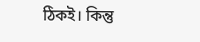ঠিকই। কিন্তু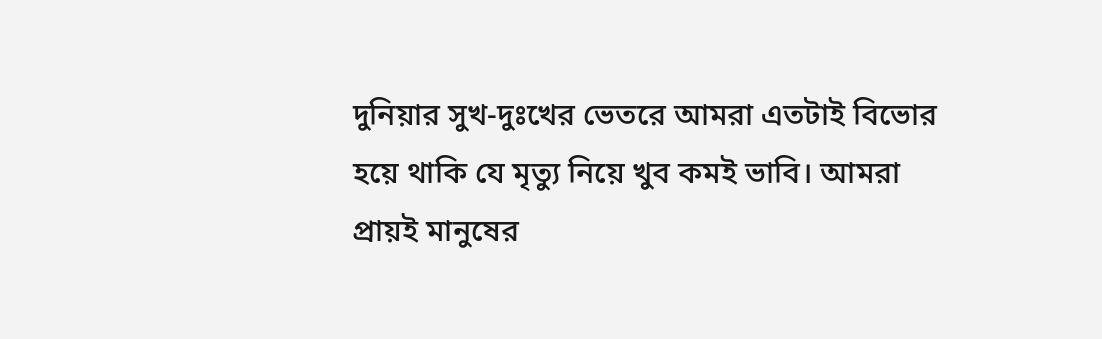দুনিয়ার সুখ-দুঃখের ভেতরে আমরা এতটাই বিভোর হয়ে থাকি যে মৃত্যু নিয়ে খুব কমই ভাবি। আমরা প্রায়ই মানুষের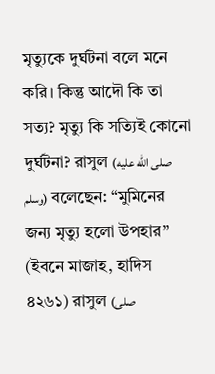মৃত্যুকে দুর্ঘটনা বলে মনে করি। কিন্তু আদৌ কি তা সত্য? মৃত্যু কি সত্যিই কোনো দুর্ঘটনা? রাসুল (صلى الله عليه وسلم) বলেছেন: “মুমিনের জন্য মৃত্যু হলো উপহার” (ইবনে মাজাহ, হাদিস ৪২৬১) রাসুল (صلى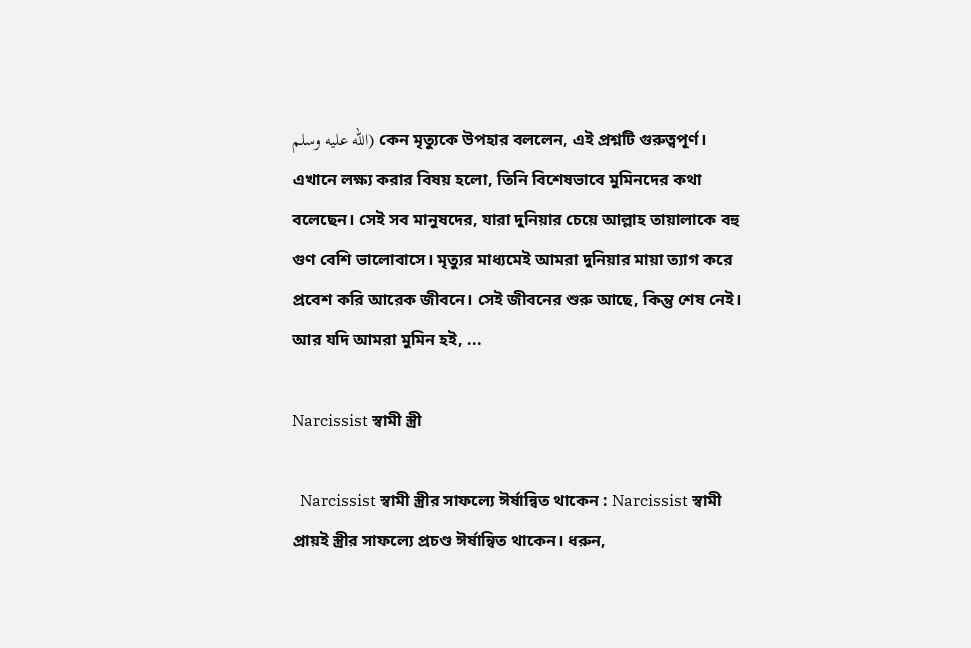الله عليه وسلم) কেন মৃত্যুকে উপহার বললেন, এই প্রশ্নটি গুরুত্বপূর্ণ। এখানে লক্ষ্য করার বিষয় হলো, তিনি বিশেষভাবে মুমিনদের কথা বলেছেন। সেই সব মানুষদের, যারা দুনিয়ার চেয়ে আল্লাহ তায়ালাকে বহু গুণ বেশি ভালোবাসে। মৃত্যুর মাধ্যমেই আমরা দুনিয়ার মায়া ত্যাগ করে প্রবেশ করি আরেক জীবনে। সেই জীবনের শুরু আছে, কিন্তু শেষ নেই। আর যদি আমরা মুমিন হই, ...

Narcissist স্বামী স্ত্রী

  Narcissist স্বামী স্ত্রীর সাফল্যে ঈর্ষান্বিত থাকেন : Narcissist স্বামী প্রায়ই স্ত্রীর সাফল্যে প্রচণ্ড ঈর্ষান্বিত থাকেন। ধরুন,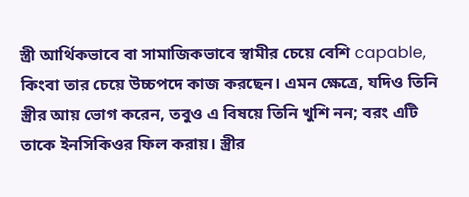স্ত্রী আর্থিকভাবে বা সামাজিকভাবে স্বামীর চেয়ে বেশি capable, কিংবা তার চেয়ে উচ্চপদে কাজ করছেন। এমন ক্ষেত্রে, যদিও তিনি স্ত্রীর আয় ভোগ করেন, তবুও এ বিষয়ে তিনি খুশি নন; বরং এটি তাকে ইনসিকিওর ফিল করায়। স্ত্রীর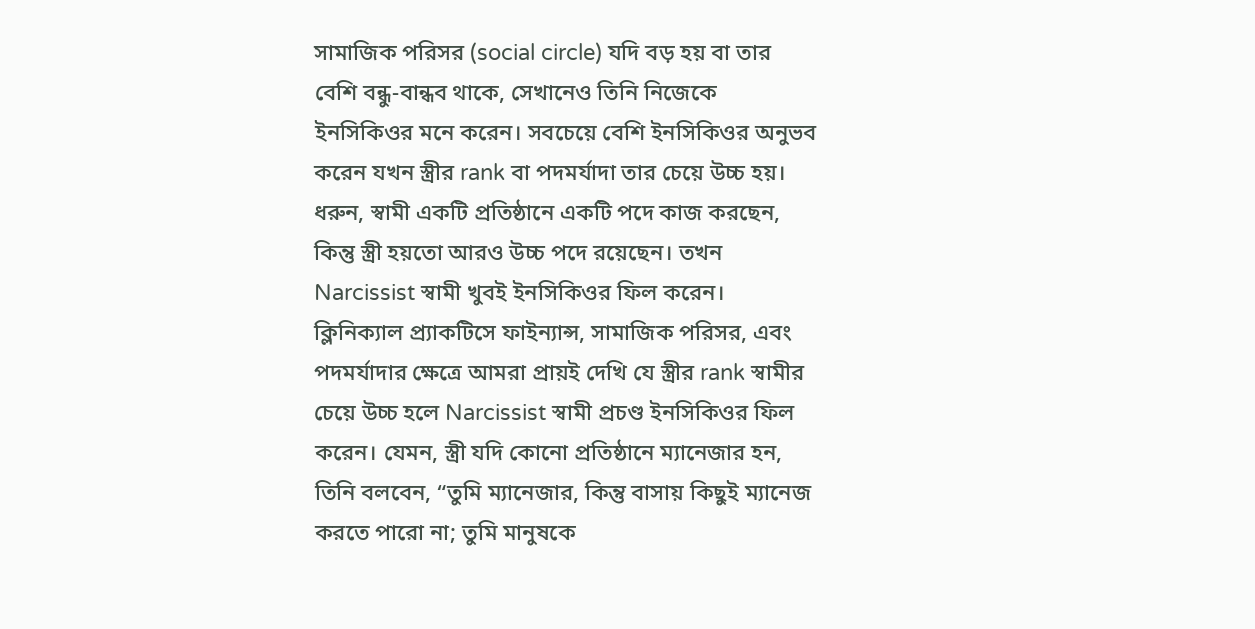সামাজিক পরিসর (social circle) যদি বড় হয় বা তার বেশি বন্ধু-বান্ধব থাকে, সেখানেও তিনি নিজেকে ইনসিকিওর মনে করেন। সবচেয়ে বেশি ইনসিকিওর অনুভব করেন যখন স্ত্রীর rank বা পদমর্যাদা তার চেয়ে উচ্চ হয়। ধরুন, স্বামী একটি প্রতিষ্ঠানে একটি পদে কাজ করছেন, কিন্তু স্ত্রী হয়তো আরও উচ্চ পদে রয়েছেন। তখন Narcissist স্বামী খুবই ইনসিকিওর ফিল করেন। ক্লিনিক্যাল প্র্যাকটিসে ফাইন্যান্স, সামাজিক পরিসর, এবং পদমর্যাদার ক্ষেত্রে আমরা প্রায়ই দেখি যে স্ত্রীর rank স্বামীর চেয়ে উচ্চ হলে Narcissist স্বামী প্রচণ্ড ইনসিকিওর ফিল করেন। যেমন, স্ত্রী যদি কোনো প্রতিষ্ঠানে ম্যানেজার হন, তিনি বলবেন, “তুমি ম্যানেজার, কিন্তু বাসায় কিছুই ম্যানেজ করতে পারো না; তুমি মানুষকে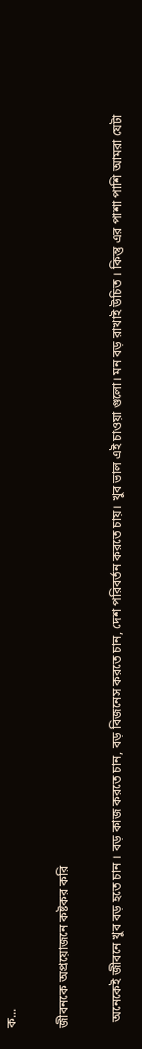ক...

জীবনকে অপ্রয়োজনে কষ্টকর করি

  অনেকেই জীবনে খুব বড় হতে চান । বড় কাজ করতে চান, বড় বিজনেস করতে চান, দেশ পরিবর্তন করতে চায়। খুব ভাল এই চাওয়া গুলো। মন বড় রাখাই উচিত । কিন্তু এর পাশা পাশি আমরা যেটা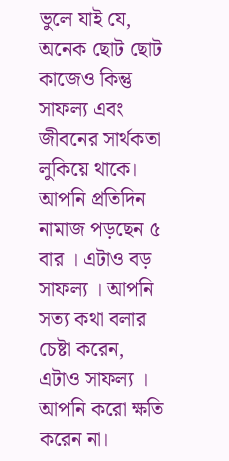ভুলে যাই যে, অনেক ছোট ছোট কাজেও কিন্তু সাফল্য এবং জীবনের সার্থকতা লুকিয়ে থাকে। আপনি প্রতিদিন নামাজ পড়ছেন ৫ বার । এটাও বড় সাফল্য । আপনি সত্য কথা বলার চেষ্টা করেন, এটাও সাফল্য । আপনি করো ক্ষতি করেন না।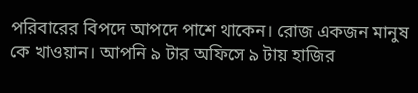পরিবারের বিপদে আপদে পাশে থাকেন। রোজ একজন মানুষ কে খাওয়ান। আপনি ৯ টার অফিসে ৯ টায় হাজির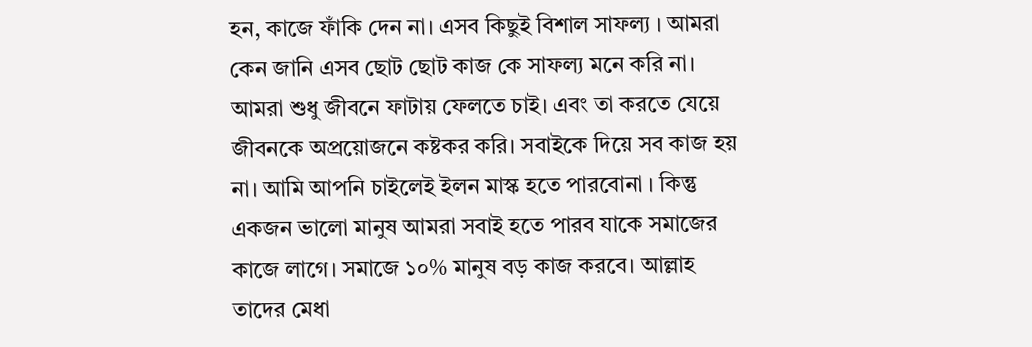হন, কাজে ফাঁকি দেন না। এসব কিছুই বিশাল সাফল্য । আমরা কেন জানি এসব ছোট ছোট কাজ কে সাফল্য মনে করি না। আমরা শুধু জীবনে ফাটায় ফেলতে চাই। এবং তা করতে যেয়ে জীবনকে অপ্রয়োজনে কষ্টকর করি। সবাইকে দিয়ে সব কাজ হয় না। আমি আপনি চাইলেই ইলন মাস্ক হতে পারবোনা । কিন্তু একজন ভালো মানুষ আমরা সবাই হতে পারব যাকে সমাজের কাজে লাগে। সমাজে ১০% মানুষ বড় কাজ করবে। আল্লাহ তাদের মেধা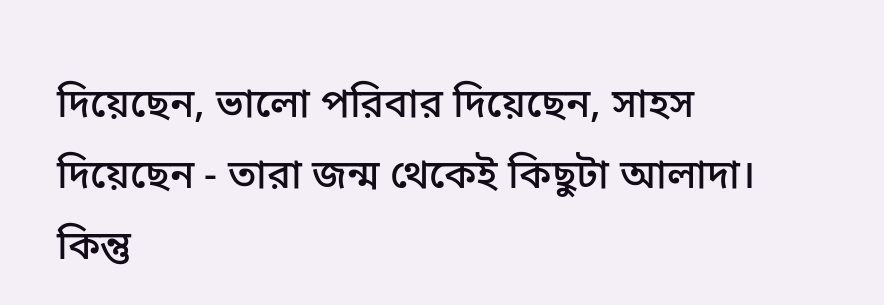দিয়েছেন, ভালো পরিবার দিয়েছেন, সাহস দিয়েছেন - তারা জন্ম থেকেই কিছুটা আলাদা। কিন্তু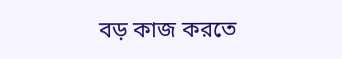বড় কাজ করতে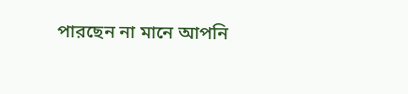পারছেন না মানে আপনি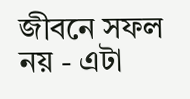জীবনে সফল নয় - এটা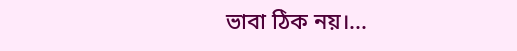ভাবা ঠিক নয়।...